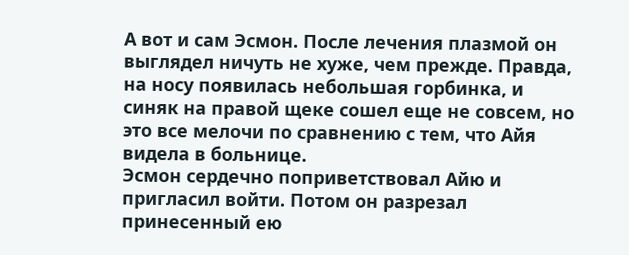А вот и сам Эсмон. После лечения плазмой он выглядел ничуть не хуже, чем прежде. Правда, на носу появилась небольшая горбинка, и синяк на правой щеке сошел еще не совсем, но это все мелочи по сравнению с тем, что Айя видела в больнице.
Эсмон сердечно поприветствовал Айю и пригласил войти. Потом он разрезал принесенный ею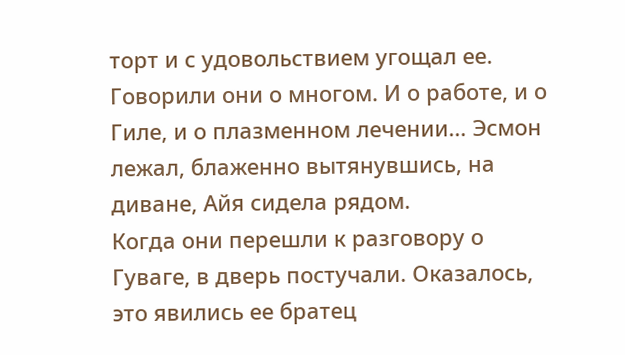торт и с удовольствием угощал ее. Говорили они о многом. И о работе, и о Гиле, и о плазменном лечении… Эсмон лежал, блаженно вытянувшись, на диване, Айя сидела рядом.
Когда они перешли к разговору о Гуваге, в дверь постучали. Оказалось, это явились ее братец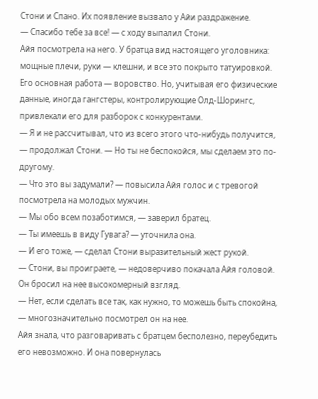Стони и Спано. Их появление вызвало у Айи раздражение.
— Спасибо тебе за все! — с ходу выпалил Стони.
Айя посмотрела на него. У братца вид настоящего уголовника: мощные плечи, руки — клешни, и все это покрыто татуировкой. Его основная работа — воровство. Но, учитывая его физические данные, иногда гангстеры, контролирующие Олд-Шорингс, привлекали его для разборок с конкурентами.
— Я и не рассчитывал, что из всего этого что-нибудь получится, — продолжал Стони. — Но ты не беспокойся, мы сделаем это по-другому.
— Что это вы задумали? — повысила Айя голос и с тревогой посмотрела на молодых мужчин.
— Мы обо всем позаботимся, — заверил братец.
— Ты имеешь в виду Гувага? — уточнила она.
— И его тоже, — сделал Стони выразительный жест рукой.
— Стони, вы проиграете, — недоверчиво покачала Айя головой.
Он бросил на нее высокомерный взгляд.
— Нет, если сделать все так, как нужно, то можешь быть спокойна, — многозначительно посмотрел он на нее.
Айя знала, что разговаривать с братцем бесполезно, переубедить его невозможно. И она повернулась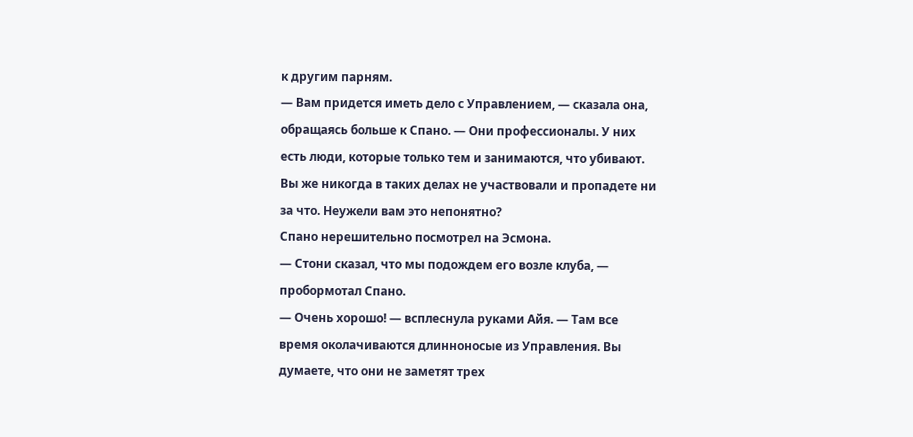к другим парням.
— Вам придется иметь дело с Управлением, — сказала она, обращаясь больше к Спано. — Они профессионалы. У них есть люди, которые только тем и занимаются, что убивают. Вы же никогда в таких делах не участвовали и пропадете ни за что. Неужели вам это непонятно?
Спано нерешительно посмотрел на Эсмона.
— Стони сказал, что мы подождем его возле клуба, — пробормотал Спано.
— Очень хорошо! — всплеснула руками Айя. — Там все время околачиваются длинноносые из Управления. Вы думаете, что они не заметят трех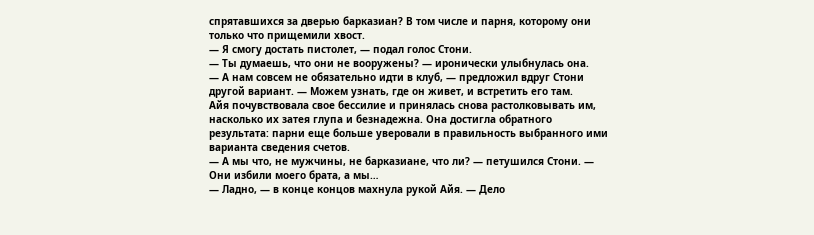спрятавшихся за дверью барказиан? В том числе и парня, которому они только что прищемили хвост.
— Я смогу достать пистолет, — подал голос Стони.
— Ты думаешь, что они не вооружены? — иронически улыбнулась она.
— А нам совсем не обязательно идти в клуб, — предложил вдруг Стони другой вариант. — Можем узнать, где он живет, и встретить его там.
Айя почувствовала свое бессилие и принялась снова растолковывать им, насколько их затея глупа и безнадежна. Она достигла обратного результата: парни еще больше уверовали в правильность выбранного ими варианта сведения счетов.
— А мы что, не мужчины, не барказиане, что ли? — петушился Стони. — Они избили моего брата, а мы…
— Ладно, — в конце концов махнула рукой Айя. — Дело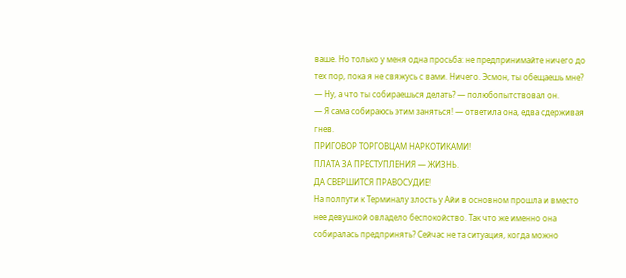ваше. Но только у меня одна просьба: не предпринимайте ничего до тех пор, пока я не свяжусь с вами. Ничего. Эсмон, ты обещаешь мне?
— Ну, а что ты собираешься делать? — полюбопытствовал он.
— Я сама собираюсь этим заняться! — ответила она, едва сдерживая гнев.
ПРИГОВОР ТОРГОВЦАМ НАРКОТИКАМИ!
ПЛАТА ЗА ПРЕСТУПЛЕНИЯ — ЖИЗНЬ.
ДА СВЕРШИТСЯ ПРАВОСУДИЕ!
На полпути к Терминалу злость у Айи в основном прошла и вместо нее девушкой овладело беспокойство. Так что же именно она собиралась предпринять? Сейчас не та ситуация, когда можно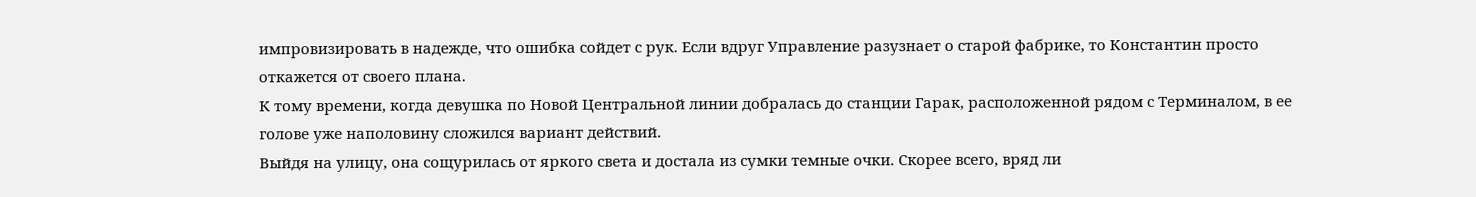импровизировать в надежде, что ошибка сойдет с рук. Если вдруг Управление разузнает о старой фабрике, то Константин просто откажется от своего плана.
К тому времени, когда девушка по Новой Центральной линии добралась до станции Гарак, расположенной рядом с Терминалом, в ее голове уже наполовину сложился вариант действий.
Выйдя на улицу, она сощурилась от яркого света и достала из сумки темные очки. Скорее всего, вряд ли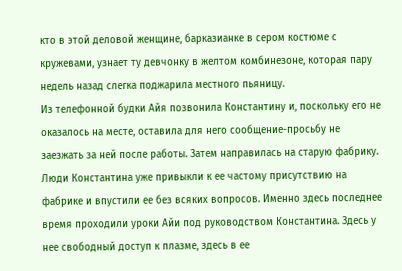кто в этой деловой женщине, барказианке в сером костюме с кружевами, узнает ту девчонку в желтом комбинезоне, которая пару недель назад слегка поджарила местного пьяницу.
Из телефонной будки Айя позвонила Константину и, поскольку его не оказалось на месте, оставила для него сообщение-просьбу не заезжать за ней после работы. Затем направилась на старую фабрику.
Люди Константина уже привыкли к ее частому присутствию на фабрике и впустили ее без всяких вопросов. Именно здесь последнее время проходили уроки Айи под руководством Константина. Здесь у нее свободный доступ к плазме, здесь в ее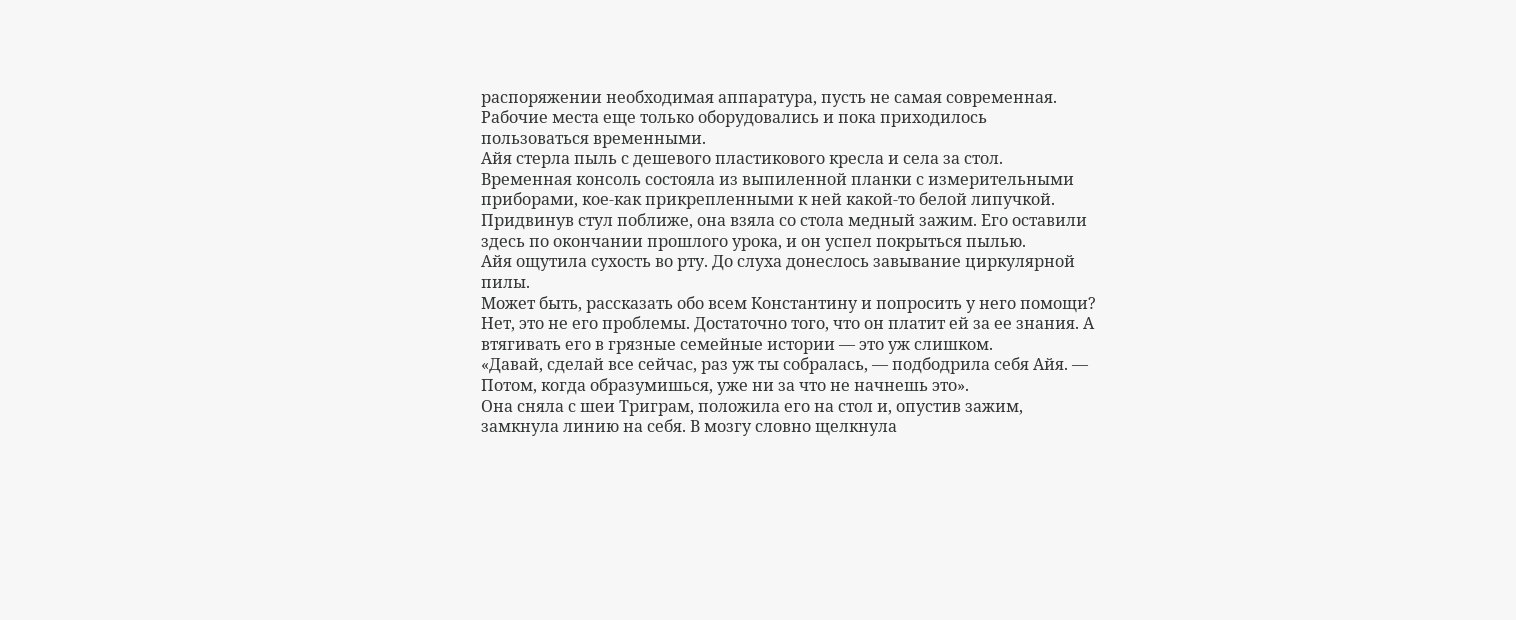распоряжении необходимая аппаратура, пусть не самая современная. Рабочие места еще только оборудовались и пока приходилось пользоваться временными.
Айя стерла пыль с дешевого пластикового кресла и села за стол. Временная консоль состояла из выпиленной планки с измерительными приборами, кое-как прикрепленными к ней какой-то белой липучкой.
Придвинув стул поближе, она взяла со стола медный зажим. Его оставили здесь по окончании прошлого урока, и он успел покрыться пылью.
Айя ощутила сухость во рту. До слуха донеслось завывание циркулярной пилы.
Может быть, рассказать обо всем Константину и попросить у него помощи? Нет, это не его проблемы. Достаточно того, что он платит ей за ее знания. А втягивать его в грязные семейные истории — это уж слишком.
«Давай, сделай все сейчас, раз уж ты собралась, — подбодрила себя Айя. — Потом, когда образумишься, уже ни за что не начнешь это».
Она сняла с шеи Триграм, положила его на стол и, опустив зажим, замкнула линию на себя. В мозгу словно щелкнула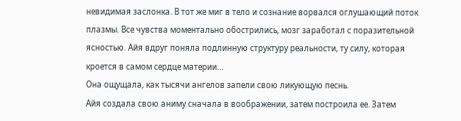невидимая заслонка. В тот же миг в тело и сознание ворвался оглушающий поток плазмы. Все чувства моментально обострились, мозг заработал с поразительной ясностью. Айя вдруг поняла подлинную структуру реальности, ту силу, которая кроется в самом сердце материи…
Она ощущала, как тысячи ангелов запели свою ликующую песнь.
Айя создала свою аниму сначала в воображении, затем построила ее. Затем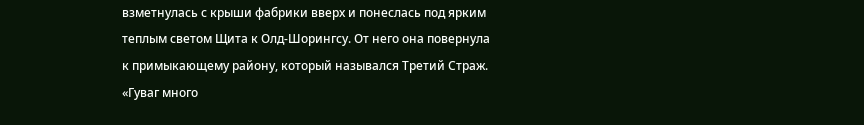взметнулась с крыши фабрики вверх и понеслась под ярким теплым светом Щита к Олд-Шорингсу. От него она повернула к примыкающему району, который назывался Третий Страж.
«Гуваг много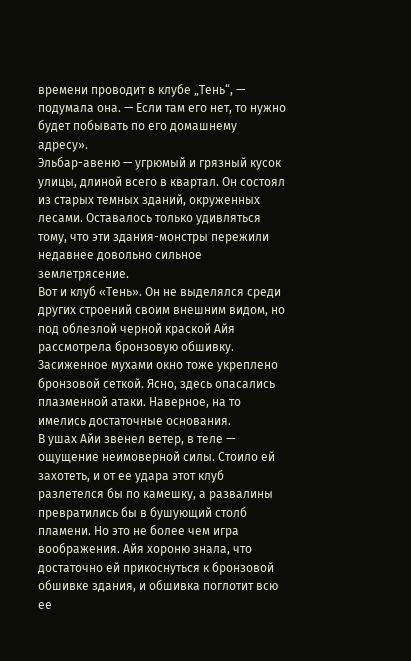времени проводит в клубе „Тень“, — подумала она. — Если там его нет, то нужно будет побывать по его домашнему адресу».
Эльбар-авеню — угрюмый и грязный кусок улицы, длиной всего в квартал. Он состоял из старых темных зданий, окруженных лесами. Оставалось только удивляться тому, что эти здания-монстры пережили недавнее довольно сильное землетрясение.
Вот и клуб «Тень». Он не выделялся среди других строений своим внешним видом, но под облезлой черной краской Айя рассмотрела бронзовую обшивку. Засиженное мухами окно тоже укреплено бронзовой сеткой. Ясно, здесь опасались плазменной атаки. Наверное, на то имелись достаточные основания.
В ушах Айи звенел ветер, в теле — ощущение неимоверной силы. Стоило ей захотеть, и от ее удара этот клуб разлетелся бы по камешку, а развалины превратились бы в бушующий столб пламени. Но это не более чем игра воображения. Айя хороню знала, что достаточно ей прикоснуться к бронзовой обшивке здания, и обшивка поглотит всю ее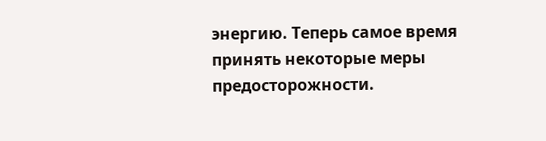энергию. Теперь самое время принять некоторые меры предосторожности.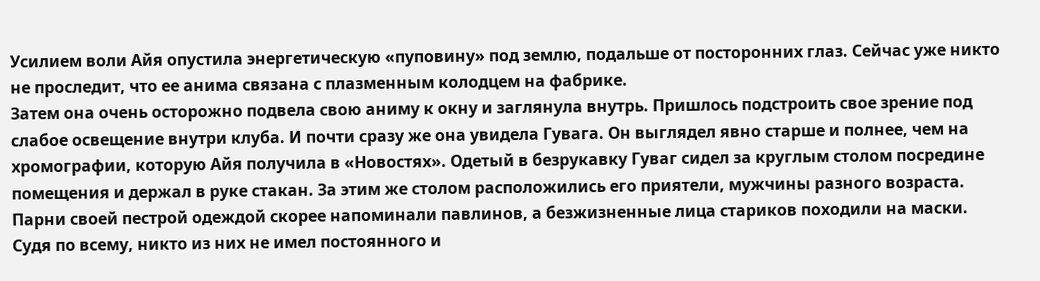Усилием воли Айя опустила энергетическую «пуповину» под землю, подальше от посторонних глаз. Сейчас уже никто не проследит, что ее анима связана с плазменным колодцем на фабрике.
Затем она очень осторожно подвела свою аниму к окну и заглянула внутрь. Пришлось подстроить свое зрение под слабое освещение внутри клуба. И почти сразу же она увидела Гувага. Он выглядел явно старше и полнее, чем на хромографии, которую Айя получила в «Новостях». Одетый в безрукавку Гуваг сидел за круглым столом посредине помещения и держал в руке стакан. За этим же столом расположились его приятели, мужчины разного возраста. Парни своей пестрой одеждой скорее напоминали павлинов, а безжизненные лица стариков походили на маски. Судя по всему, никто из них не имел постоянного и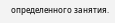определенного занятия.